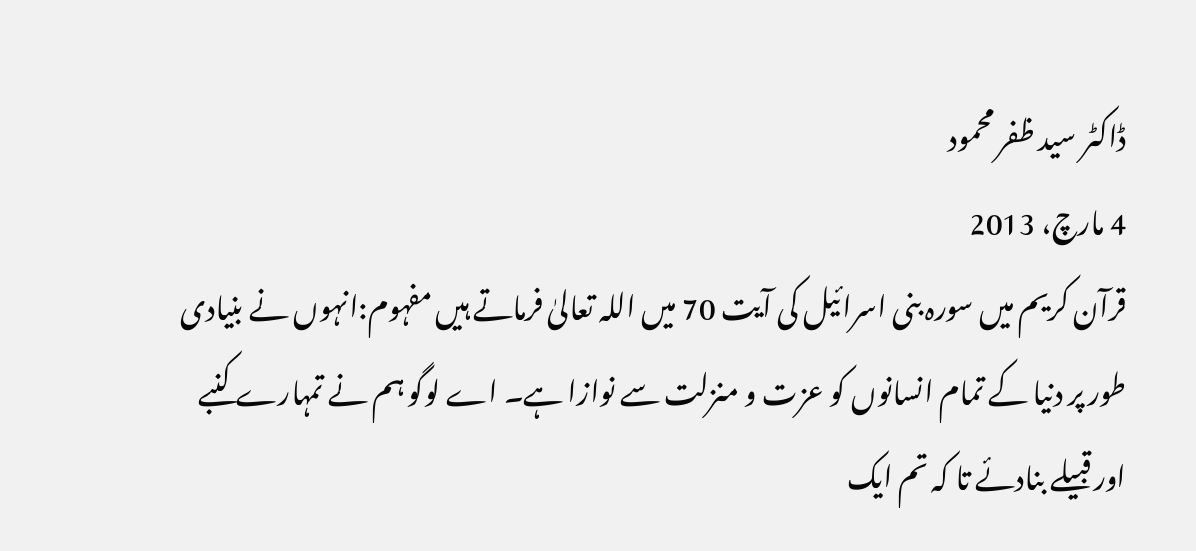ڈاکٹر سید ظفر محمود
4 مارچ، 2013
قرآن کریم میں سورہ بنی اسرائیل کی آیت 70 میں اللہ تعالیٰ فرماتے ہیں مفہوم:انہوں نے بنیادی طور پر دنیا کے تمام انسانوں کو عزت و منزلت سے نوازا ہے۔ اے لوگو ہم نے تمہارے کنبے اور قبیلے بنادئے تا کہ تم ایک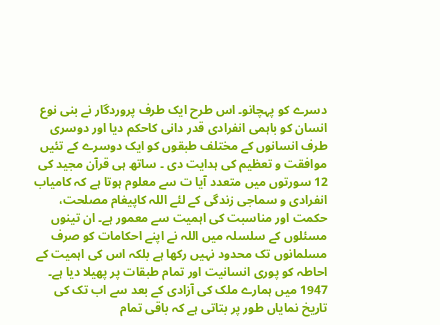دسرے کو پہچانو۔ اس طرح ایک طرف پروردگار نے بنی نوع انسان کو باہمی انفرادی قدر دانی کاحکم دیا اور دوسری طرف انسانوں کے مختلف طبقوں کو ایک دوسرے کے تئیں موافقت و تعظیم کی ہدایت دی ۔ ساتھ ہی قرآن مجید کی 12 سورتوں میں متعدد آیا ت سے معلوم ہوتا ہے کہ کامیاب انفرادی و سماجی زندگی کے لئے اللہ کاپیغام مصلحت، حکمت اور مناسبت کی اہمیت سے معمور ہے۔ ان تینوں مسئلوں کے سلسلہ میں اللہ نے اپنے احکامات کو صرف مسلمانوں تک محدود نہیں رکھا ہے بلکہ اس کی اہمیت کے احاطہ کو پوری انسانیت اور تمام طبقات پر پھیلا دیا ہے۔
1947 میں ہمارے ملک کی آزادی کے بعد سے اب تک کی تاریخ نمایاں طور پر بتاتی ہے کہ باقی تمام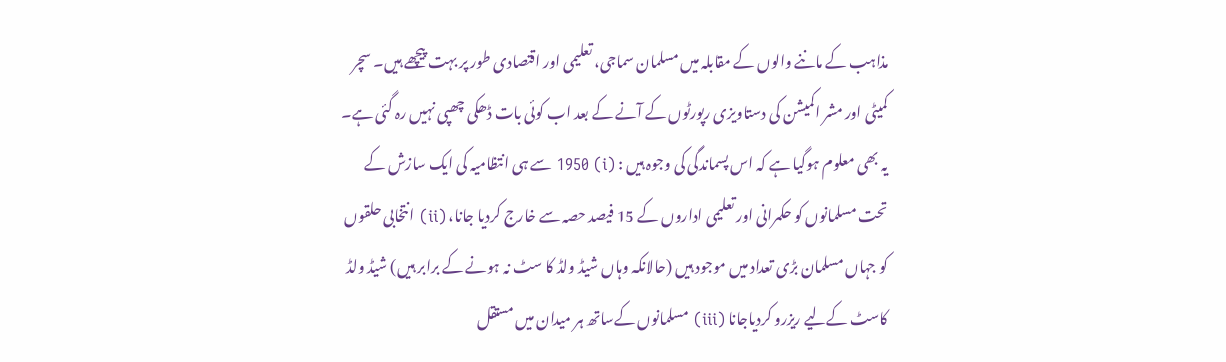مذاہب کے ماننے والوں کے مقابلہ میں مسلمان سماجی، تعلیمی اور اقتصادی طور پر بہت پیچھے ہیں۔ سچر کمیٹی اور مشر اکمیشن کی دستاویزی رپورٹوں کے آنے کے بعد اب کوئی بات ڈھکی چھپی نہیں رہ گئی ہے۔ یہ بھی معلوم ہوگیا ہے کہ اس پسماندگی کی وجوہ ہیں : (i) 1950 سے ہی انتظامیہ کی ایک سازش کے تحت مسلمانوں کو حکمرانی اور تعلیمی اداروں کے 15 فیصد حصہ سے خارج کردیا جانا، (ii) انتخابی حلقوں کو جہاں مسلمان بڑی تعداد میں موجود ہیں (حالانکہ وہاں شیڈ ولڈ کا سٹ نہ ہونے کے برابر ہیں) شیڈ ولڈ کاسٹ کےلیے ریزرو کردیاجانا (iii) مسلمانوں کےساتھ ہر میدان میں مستقل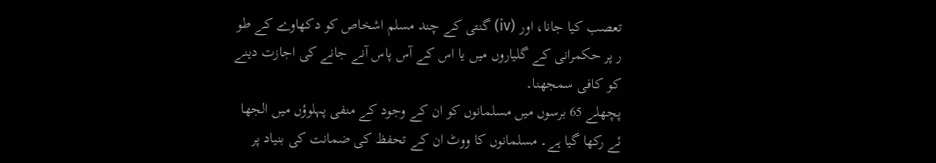تعصب کیا جانا، اور (iv) گنتی کے چند مسلم اشخاص کو دکھاوے کے طو ر پر حکمرانی کے گلیاروں میں یا اس کے آس پاس آنے جانے کی اجازت دینے کو کافی سمجھنا۔
پچھلے 65 برسوں میں مسلمانوں کو ان کے وجود کے منفی پہلوؤں میں الجھا ئے رکھا گیا ہے۔ مسلمانوں کا ووٹ ان کے تحفظ کی ضمانت کی بنیاد پر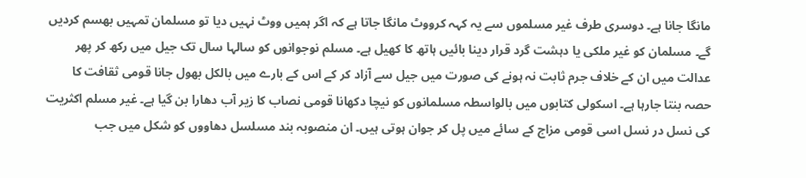مانگا جانا ہے۔ دوسری طرف غیر مسلموں سے یہ کہہ کرووٹ مانگا جاتا ہے کہ اگر ہمیں ووٹ نہیں دیا تو مسلمان تمہیں بھسم کردیں گے۔ مسلمان کو غیر ملکی یا دہشت گرد قرار دینا بائیں ہاتھ کا کھیل ہے۔ مسلم نوجوانوں کو سالہا سال تک جیل میں رکھ کر پھر عدالت میں ان کے خلاف جرم ثابت نہ ہونے کی صورت میں جیل سے آزاد کر کے اس کے بارے میں بالکل بھول جانا قومی ثقافت کا حصہ بنتا جارہا ہے۔ اسکولی کتابوں میں بالواسطہ مسلمانوں کو نیچا دکھانا قومی نصاب کا زیر آب دھارا بن گیا ہے۔ غیر مسلم اکثریت کی نسل در نسل اسی قومی مزاج کے سائے میں پل کر جوان ہوتی ہیں۔ ان منصوبہ بند مسلسل دھاووں کو شکل میں جب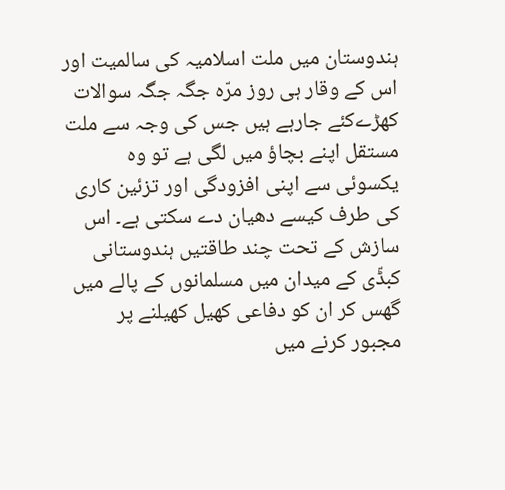ہندوستان میں ملت اسلامیہ کی سالمیت اور اس کے وقار ہی روز مرّہ جگہ جگہ سوالات کھڑےکئے جارہے ہیں جس کی وجہ سے ملت مستقل اپنے بچاؤ میں لگی ہے تو وہ یکسوئی سے اپنی افزودگی اور تزئین کاری کی طرف کیسے دھیان دے سکتی ہے۔ اس سازش کے تحت چند طاقتیں ہندوستانی کبڈّی کے میدان میں مسلمانوں کے پالے میں گھس کر ان کو دفاعی کھیل کھیلنے پر مجبور کرنے میں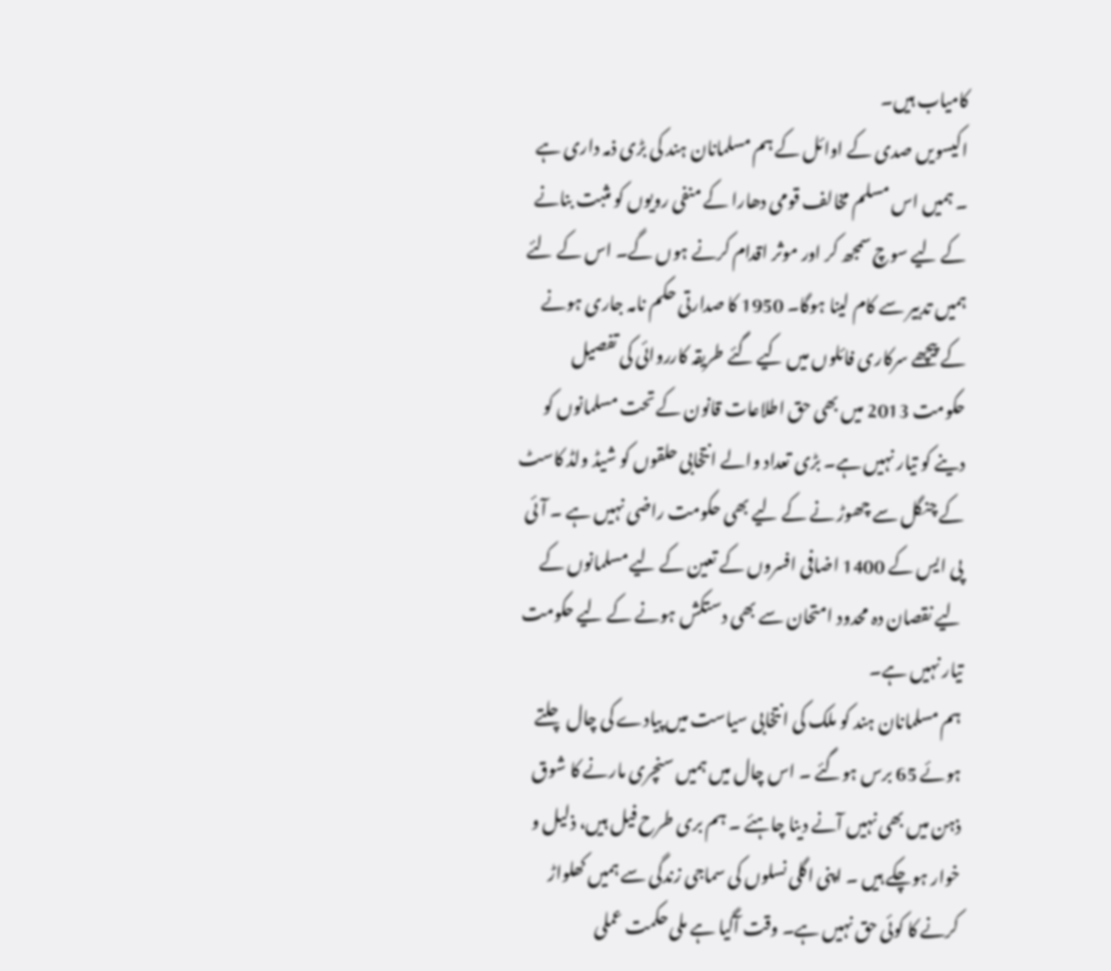کامیاب ہیں۔
اکیسویں صدی کے اوائل کے ہم مسلمانان ہند کی بڑی ذمہ داری ہے ۔ ہمیں اس مسلم مخالف قومی دھارا کے منفی رویوں کو مثبت بنانے کے لیے سوچ سمجھ کر اور موثر اقدام کرنے ہوں گے۔ اس کے لئے ہمیں تدبیر سے کام لینا ہوگا۔ 1950 کا صدارتی حکم نامہ جاری ہونے کے پیچھے سرکاری فائلوں میں کیے گئے طریقہ کارروائی کی تفصیل حکومت 2013 میں بھی حق اطلاعات قانون کے تحت مسلمانوں کو دینے کو تیار نہیں ہے۔ بڑی تعداد والے انتخابی حلقوں کو شیڈ ولڈ کاسٹ کے چنگل سے چھوڑ نے کے لیے بھی حکومت راضی نہیں ہے ۔ آئی پی ایس کے 1400 اضافی افسروں کے تعین کے لیے مسلمانوں کے لیے نقصان دہ محدود امتحان سے بھی دستکش ہونے کے لیے حکومت تیار نہیں ہے۔
ہم مسلمانان ہند کو ملک کی انتخابی سیاست میں پیادے کی چال چلتے ہوئے 65 برس ہوگئے ۔ اس چال میں ہمیں سنچری مارنے کا شوق ذہن میں بھی نہیں آنے دینا چاہئے ۔ ہم بری طرح فیل ہیں، ذلیل و خوار ہوچکے ہیں ۔ اپنی اگلی نسلوں کی سماجی زندگی سے ہمیں کھلواڑ کرنے کا کوئی حق نہیں ہے۔ وقت آگیا ہے ملی حکمت عملی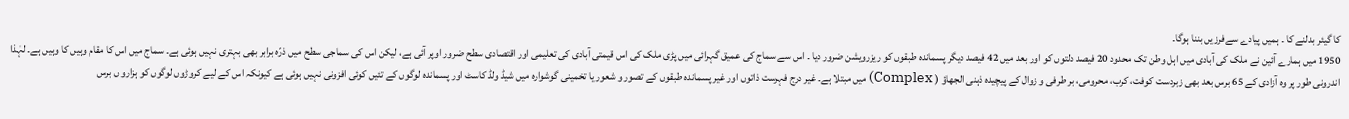کا گیئر بدلنے کا ۔ ہمیں پیادے سےفرزیں بننا ہوگا۔
1950 میں ہمارے آئین نے ملک کی آبادی میں اہل وطن تک محدود 20 فیصد دلتوں کو اور بعد میں 42 فیصد دیگر پسماندہ طبقوں کو ریزرویشن ضرور دیا ۔ اس سے سماج کی عمیق گہرائی میں پڑی ملک کی اس قیمتی آبادی کی تعلیمی اور اقتصادی سطح ضرور اوپر آئی ہے، لیکن اس کی سماجی سطح میں ذرّہ برابر بھی بہتری نہیں ہوئی ہے۔ سماج میں اس کا مقام وہیں کا وہیں ہے۔ لہٰذا اندرونی طور پر وہ آزادی کے 65 برس بعد بھی زبردست کوفت، کرب، محرومی، بر طرفی و زوال کے پیچیدہ ذہنی الجھاؤ ( Complex) میں مبتلا ہے۔ غیر درج فہرست ذاتوں اور غیر پسماندہ طبقوں کے تصور و شعور یا تخمینی گوشوارہ میں شیڈ ولڈ کاسٹ اور پسماندہ لوگوں کے تئیں کوئی افزونی نہیں ہوئی ہے کیونکہ اس کے لیے کروڑوں لوگوں کو ہزارو ں برس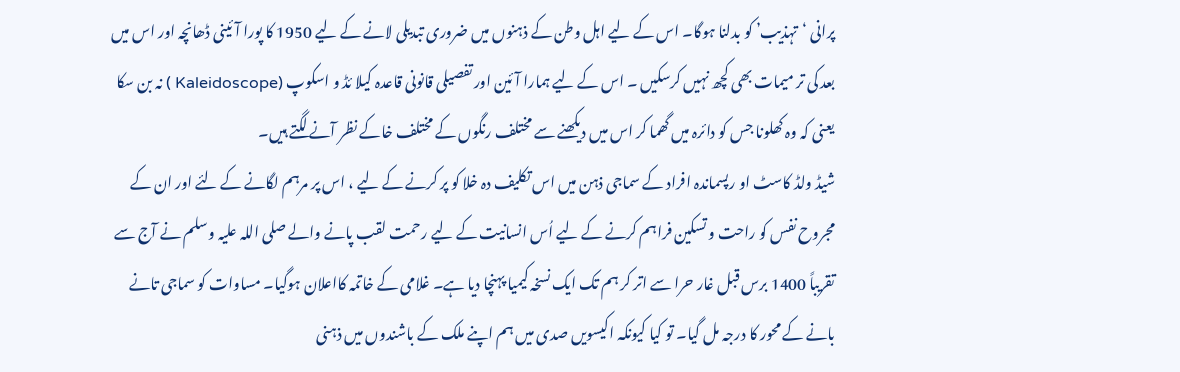پرانی ‘تہذیب’ کو بدلنا ہوگا۔ اس کے لیے اہل وطن کے ذہنوں میں ضروری تبدیلی لانے کے لیے 1950 کا پورا آئینی ڈھانچہ اور اس میں بعد کی تر میمات بھی کچھ نہیں کرسکیں ۔ اس کے لیے ہمارا آئین اور تفصیلی قانونی قاعدہ کیلا ئڈ و اسکوپ (Kaleidoscope ) نہ بن سکا یعنی کہ وہ کھلونا جس کو دائرہ میں گھما کر اس میں دیکھنے سے مختلف رنگوں کے مختلف خاکے نظر آنے لگتے ہیں۔
شیڈ ولڈ کاسٹ او رپسماندہ افراد کے سماجی ذہن میں اس تکلیف دہ خلا کو پر کرنے کے لیے ، اس پر مرہم لگانے کے لئے اور ان کے مجروح نفس کو راحت و تسکین فراہم کرنے کے لیے اُس انسانیت کے لیے رحمت لقب پانے والے صلی اللہ علیہ وسلم نے آج سے تقریباً 1400 برس قبل غار حرا سے اتر کر ہم تک ایک نسخہ کیمیا پہنچا دیا ہے۔ غلامی کے خاتمہ کااعلان ہوگیا۔ مساوات کو سماجی تانے بانے کے محور کا درجہ مل گیا۔ تو کیا کیونکہ اکیسویں صدی میں ہم اپنے ملک کے باشندوں میں ذہنی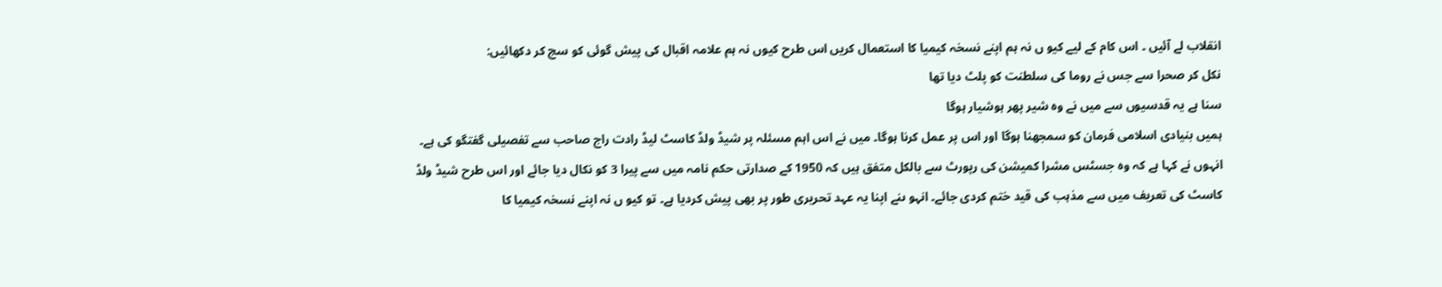انقلاب لے آئیں ۔ اس کام کے لیے کیو ں نہ ہم اپنے نسخہ کیمیا کا استعمال کریں اس طرح کیوں نہ ہم علامہ اقبال کی پیش گوئی کو سچ کر دکھائیں:
نکل کر صحرا سے جس نے روما کی سلطنت کو پلٹ دیا تھا
سنا ہے یہ قدسیوں سے میں نے وہ شیر پھر ہوشیار ہوگا
ہمیں بنیادی اسلامی فرمان کو سمجھنا ہوگا اور اس پر عمل کرنا ہوگا۔ میں نے اس اہم مسئلہ پر شیڈ ولڈ کاسٹ لیڈ رادت راج صاحب سے تفصیلی گفتگو کی ہے۔ انہوں نے کہا ہے کہ وہ جسٹس مشرا کمیشن کی رپورٹ سے بالکل متفق ہیں کہ 1950 کے صدارتی حکم نامہ میں سے پیرا 3 کو نکال دیا جائے اور اس طرح شیڈ ولڈ کاسٹ کی تعریف میں سے مذہب کی قید ختم کردی جائے۔ انہو ںنے اپنا یہ عہد تحریری طور پر بھی پیش کردیا ہے۔ تو کیو ں نہ اپنے نسخہ کیمیا کا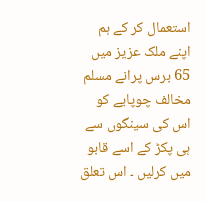استعمال کر کے ہم اپنے ملک عزیز میں 65 برس پرانے مسلم مخالف چوپایے کو اس کی سینگوں سے ہی پکڑ کے اسے قابو میں کرلیں ۔ اس تعلق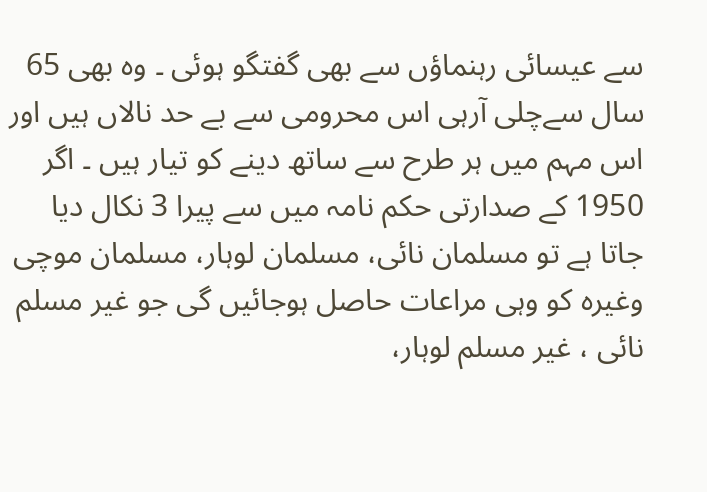سے عیسائی رہنماؤں سے بھی گفتگو ہوئی ۔ وہ بھی 65 سال سےچلی آرہی اس محرومی سے بے حد نالاں ہیں اور اس مہم میں ہر طرح سے ساتھ دینے کو تیار ہیں ۔ اگر 1950 کے صدارتی حکم نامہ میں سے پیرا 3 نکال دیا جاتا ہے تو مسلمان نائی، مسلمان لوہار، مسلمان موچی وغیرہ کو وہی مراعات حاصل ہوجائیں گی جو غیر مسلم نائی ، غیر مسلم لوہار،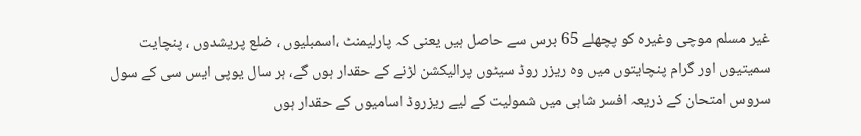غیر مسلم موچی وغیرہ کو پچھلے 65 برس سے حاصل ہیں یعنی کہ پارلیمنٹ ،اسمبلیوں ، ضلع پریشدوں ، پنچایت سمیتیوں اور گرام پنچایتوں میں وہ ریزر روڈ سیٹوں پرالیکشن لڑنے کے حقدار ہوں گے، ہر سال یوپی ایس سی کے سول سروس امتحان کے ذریعہ افسر شاہی میں شمولیت کے لیے ریزروڈ اسامیوں کے حقدار ہوں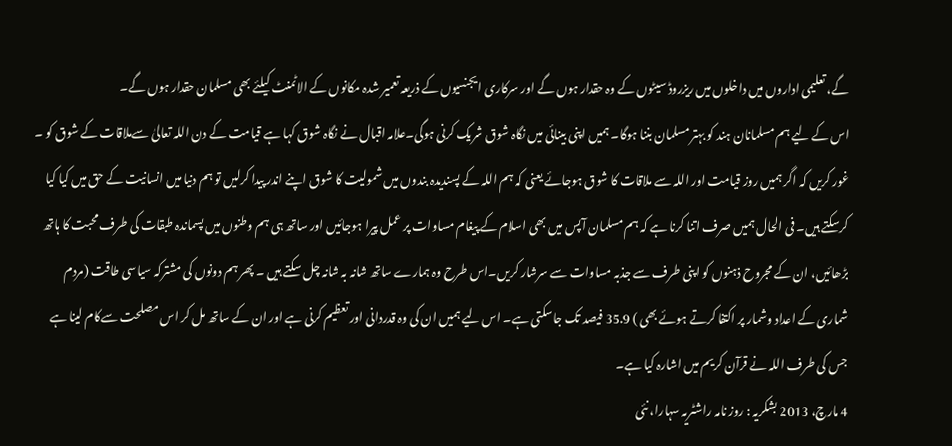گے، تعلیمی اداروں میں داخلوں میں ریزروڈ سیٹوں کے وہ حقدار ہوں گے اور سرکاری ایجنسیوں کے ذریعہ تعمیر شدہ مکانوں کے الاٹمنٹ کیلئے بھی مسلمان حقدار ہوں گے۔
اس کے لیے ہم مسلمانان ہند کو بہتر مسلمان بننا ہوگا۔ ہمیں اپنی بینائی میں نگاہ شوق شریک کرنی ہوگی۔علامہ اقبال نے نگاہ شوق کہا ہے قیامت کے دن اللہ تعالیٰ سےملاقات کے شوق کو ۔ غور کریں کہ اگر ہمیں روز قیامت اور اللہ سے ملاقات کا شوق ہوجائے یعنی کہ ہم اللہ کے پسندیدہ بندوں میں شمولیت کا شوق اپنے اندر پیدا کرلیں تو ہم دنیا میں انسانیت کے حق میں کیا کیا کرسکتے ہیں۔ فی الحال ہمیں صرف اتنا کرنا ہے کہ ہم مسلمان آپس میں بھی اسلام کے پیغام مساوات پر عمل پیرا ہوجائیں اور ساتھ ہی ہم وطنوں میں پسماندہ طبقات کی طرف محبت کا ہاتھ بڑھائیں، ان کے مجروح ذہنوں کو اپنی طرف سے جذبہ مساوات سے سرشار کریں۔اس طرح وہ ہمارے ساتھ شانہ بہ شانہ چل سکتے ہیں ۔ پھر ہم دونوں کی مشترکہ سیاسی طاقت (مردم شماری کے اعداد وشمار پر اکتفا کرتے ہوئے بھی ) 35.9 فیصد تک جاسکتی ہے۔ اس لیے ہمیں ان کی وہ قدردانی اور تعظیم کرنی ہے اور ان کے ساتھ مل کر اس مصلحت سےکام لینا ہے جس کی طرف اللہ نے قرآن کریم میں اشارہ کیا ہے۔
4 مارچ، 2013 بشکریہ : روز نامہ راشٹریہ سہارا، نئی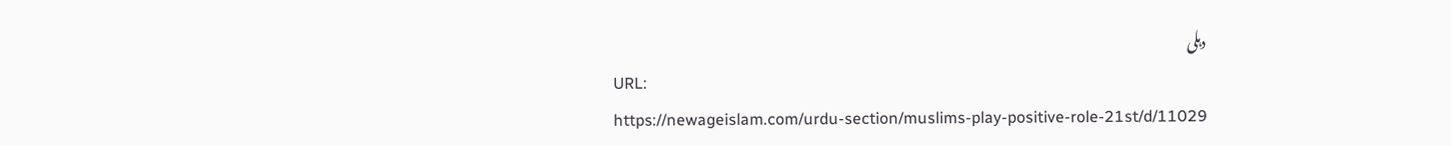دہلی
URL:
https://newageislam.com/urdu-section/muslims-play-positive-role-21st/d/11029